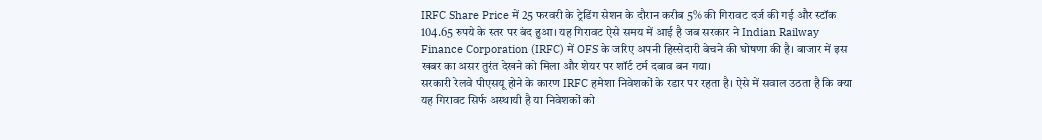IRFC Share Price में 25 फरवरी के ट्रेडिंग सेशन के दौरान करीब 5% की गिरावट दर्ज की गई और स्टॉक 104.65 रुपये के स्तर पर बंद हुआ। यह गिरावट ऐसे समय में आई है जब सरकार ने Indian Railway Finance Corporation (IRFC) में OFS के जरिए अपनी हिस्सेदारी बेचने की घोषणा की है। बाजार में इस खबर का असर तुरंत देखने को मिला और शेयर पर शॉर्ट टर्म दबाव बन गया।
सरकारी रेलवे पीएसयू होने के कारण IRFC हमेशा निवेशकों के रडार पर रहता है। ऐसे में सवाल उठता है कि क्या यह गिरावट सिर्फ अस्थायी है या निवेशकों को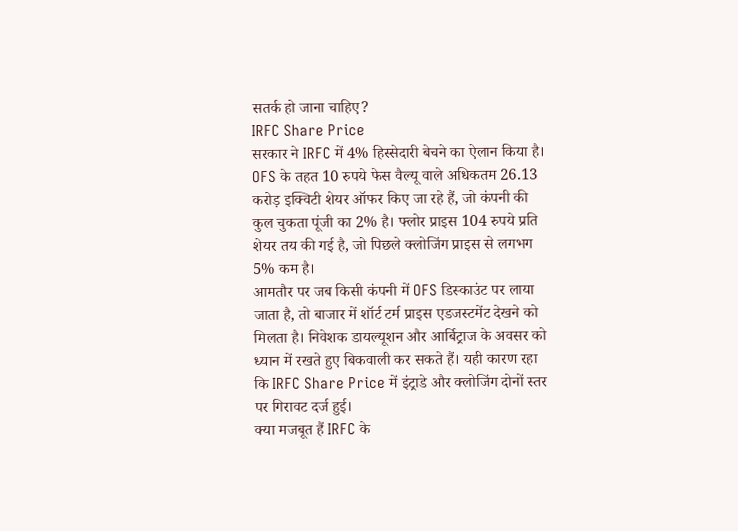सतर्क हो जाना चाहिए?
IRFC Share Price
सरकार ने IRFC में 4% हिस्सेदारी बेचने का ऐलान किया है। OFS के तहत 10 रुपये फेस वैल्यू वाले अधिकतम 26.13 करोड़ इक्विटी शेयर ऑफर किए जा रहे हैं, जो कंपनी की कुल चुकता पूंजी का 2% है। फ्लोर प्राइस 104 रुपये प्रति शेयर तय की गई है, जो पिछले क्लोजिंग प्राइस से लगभग 5% कम है।
आमतौर पर जब किसी कंपनी में OFS डिस्काउंट पर लाया जाता है, तो बाजार में शॉर्ट टर्म प्राइस एडजस्टमेंट देखने को मिलता है। निवेशक डायल्यूशन और आर्बिट्राज के अवसर को ध्यान में रखते हुए बिकवाली कर सकते हैं। यही कारण रहा कि IRFC Share Price में इंट्राडे और क्लोजिंग दोनों स्तर पर गिरावट दर्ज हुई।
क्या मजबूत हैं IRFC के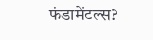फंडामेंटल्स?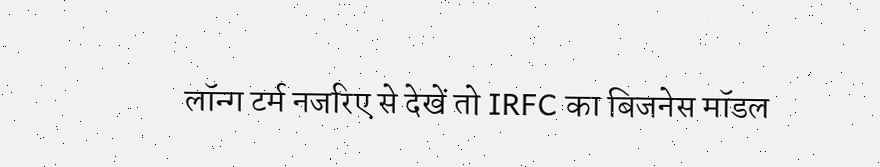लॉन्ग टर्म नजरिए से देखें तो IRFC का बिजनेस मॉडल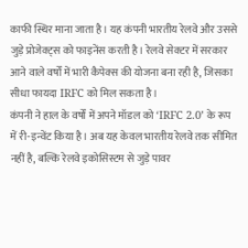काफी स्थिर माना जाता है। यह कंपनी भारतीय रेलवे और उससे जुड़े प्रोजेक्ट्स को फाइनेंस करती है। रेलवे सेक्टर में सरकार आने वाले वर्षों में भारी कैपेक्स की योजना बना रही है, जिसका सीधा फायदा IRFC को मिल सकता है।
कंपनी ने हाल के वर्षों में अपने मॉडल को ‘IRFC 2.0’ के रूप में री-इन्वेंट किया है। अब यह केवल भारतीय रेलवे तक सीमित नहीं है, बल्कि रेलवे इकोसिस्टम से जुड़े पावर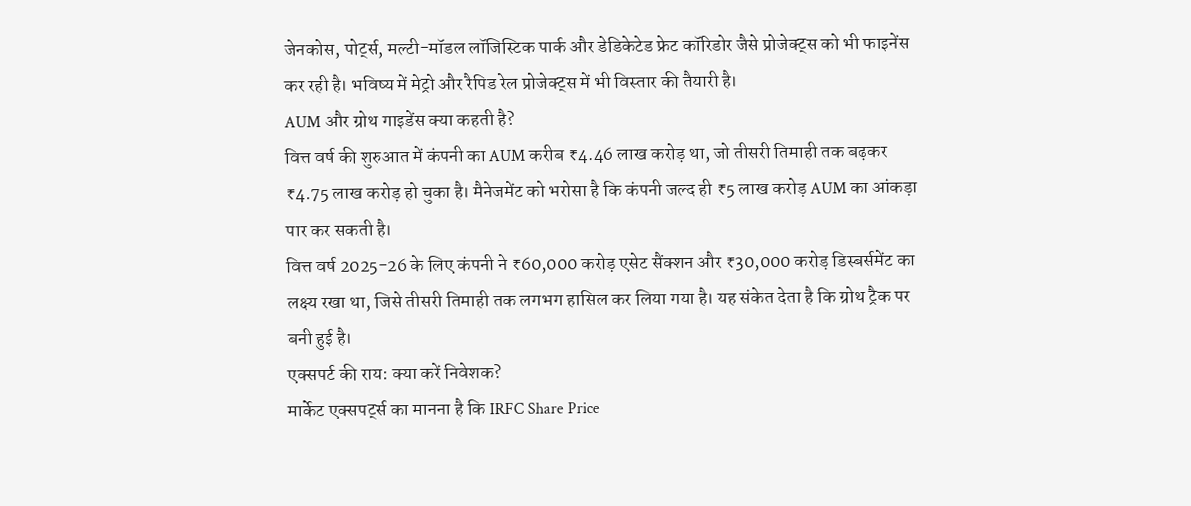जेनकोस, पोर्ट्स, मल्टी-मॉडल लॉजिस्टिक पार्क और डेडिकेटेड फ्रेट कॉरिडोर जैसे प्रोजेक्ट्स को भी फाइनेंस कर रही है। भविष्य में मेट्रो और रैपिड रेल प्रोजेक्ट्स में भी विस्तार की तैयारी है।
AUM और ग्रोथ गाइडेंस क्या कहती है?
वित्त वर्ष की शुरुआत में कंपनी का AUM करीब ₹4.46 लाख करोड़ था, जो तीसरी तिमाही तक बढ़कर ₹4.75 लाख करोड़ हो चुका है। मैनेजमेंट को भरोसा है कि कंपनी जल्द ही ₹5 लाख करोड़ AUM का आंकड़ा पार कर सकती है।
वित्त वर्ष 2025-26 के लिए कंपनी ने ₹60,000 करोड़ एसेट सैंक्शन और ₹30,000 करोड़ डिस्बर्समेंट का लक्ष्य रखा था, जिसे तीसरी तिमाही तक लगभग हासिल कर लिया गया है। यह संकेत देता है कि ग्रोथ ट्रैक पर बनी हुई है।
एक्सपर्ट की राय: क्या करें निवेशक?
मार्केट एक्सपर्ट्स का मानना है कि IRFC Share Price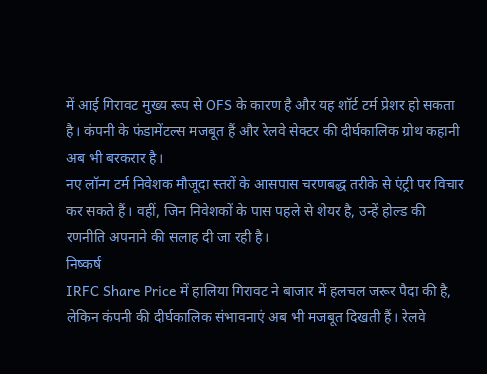में आई गिरावट मुख्य रूप से OFS के कारण है और यह शॉर्ट टर्म प्रेशर हो सकता है। कंपनी के फंडामेंटल्स मजबूत हैं और रेलवे सेक्टर की दीर्घकालिक ग्रोथ कहानी अब भी बरकरार है।
नए लॉन्ग टर्म निवेशक मौजूदा स्तरों के आसपास चरणबद्ध तरीके से एंट्री पर विचार कर सकते हैं। वहीं, जिन निवेशकों के पास पहले से शेयर है, उन्हें होल्ड की रणनीति अपनाने की सलाह दी जा रही है।
निष्कर्ष
IRFC Share Price में हालिया गिरावट ने बाजार में हलचल जरूर पैदा की है, लेकिन कंपनी की दीर्घकालिक संभावनाएं अब भी मजबूत दिखती हैं। रेलवे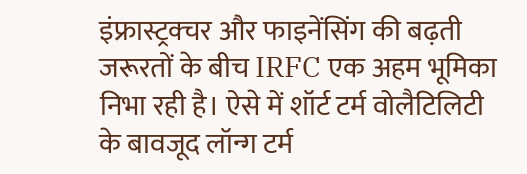इंफ्रास्ट्रक्चर और फाइनेंसिंग की बढ़ती जरूरतों के बीच IRFC एक अहम भूमिका निभा रही है। ऐसे में शॉर्ट टर्म वोलैटिलिटी के बावजूद लॉन्ग टर्म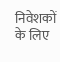निवेशकों के लिए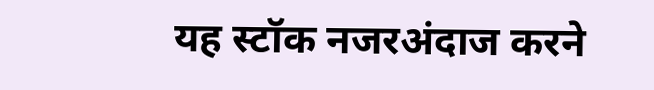यह स्टॉक नजरअंदाज करने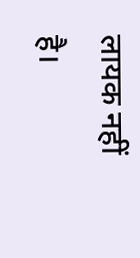लायक नहीं है।